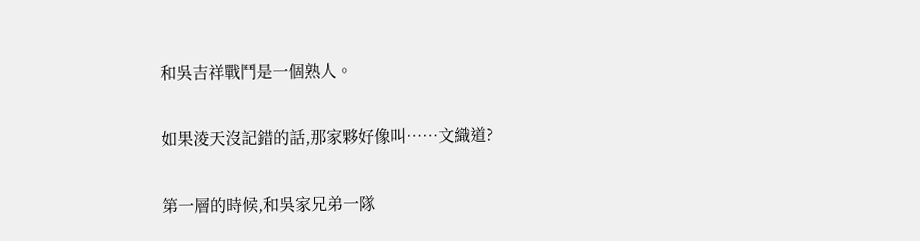和吳吉祥戰鬥是一個熟人。

如果淩天沒記錯的話,那家夥好像叫……文織道?

第一層的時候,和吳家兄弟一隊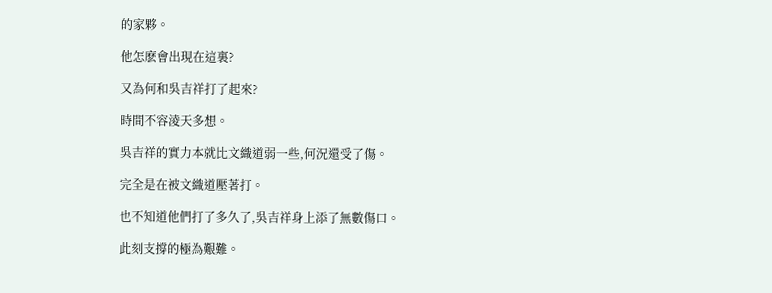的家夥。

他怎麽會出現在這裏?

又為何和吳吉祥打了起來?

時間不容淩天多想。

吳吉祥的實力本就比文織道弱一些,何況還受了傷。

完全是在被文織道壓著打。

也不知道他們打了多久了,吳吉祥身上添了無數傷口。

此刻支撐的極為艱難。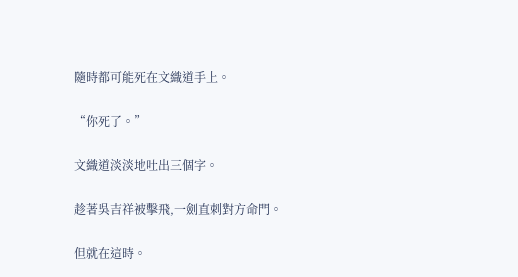隨時都可能死在文織道手上。

“你死了。”

文織道淡淡地吐出三個字。

趁著吳吉祥被擊飛,一劍直刺對方命門。

但就在這時。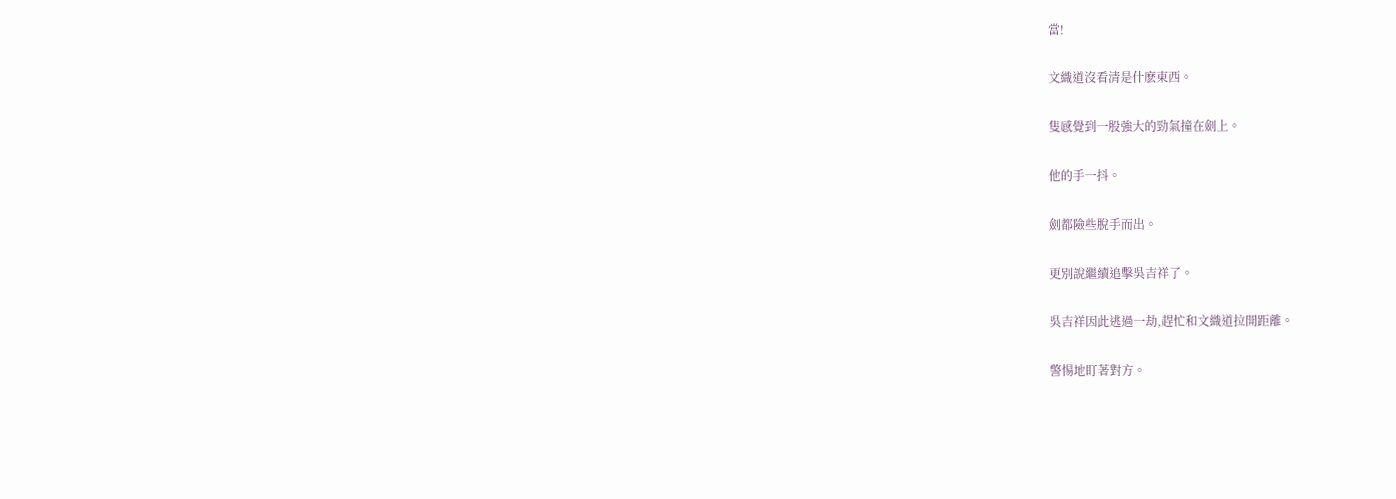當!

文織道沒看清是什麽東西。

隻感覺到一股強大的勁氣撞在劍上。

他的手一抖。

劍都險些脫手而出。

更別說繼續追擊吳吉祥了。

吳吉祥因此逃過一劫,趕忙和文織道拉開距離。

警惕地盯著對方。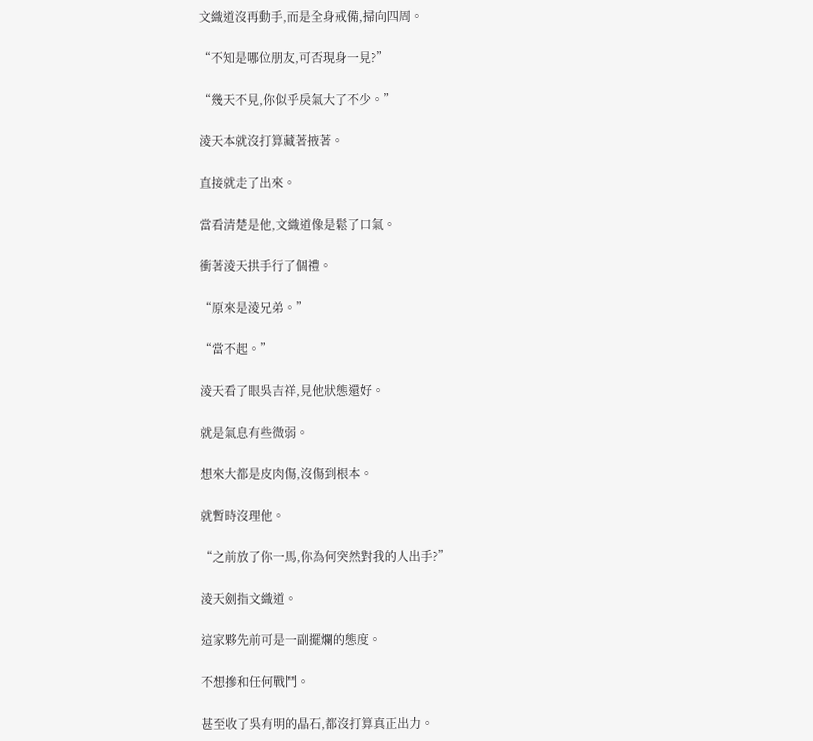文織道沒再動手,而是全身戒備,掃向四周。

“不知是哪位朋友,可否現身一見?”

“幾天不見,你似乎戾氣大了不少。”

淩天本就沒打算藏著掖著。

直接就走了出來。

當看清楚是他,文織道像是鬆了口氣。

衝著淩天拱手行了個禮。

“原來是淩兄弟。”

“當不起。”

淩天看了眼吳吉祥,見他狀態還好。

就是氣息有些微弱。

想來大都是皮肉傷,沒傷到根本。

就暫時沒理他。

“之前放了你一馬,你為何突然對我的人出手?”

淩天劍指文織道。

這家夥先前可是一副擺爛的態度。

不想摻和任何戰鬥。

甚至收了吳有明的晶石,都沒打算真正出力。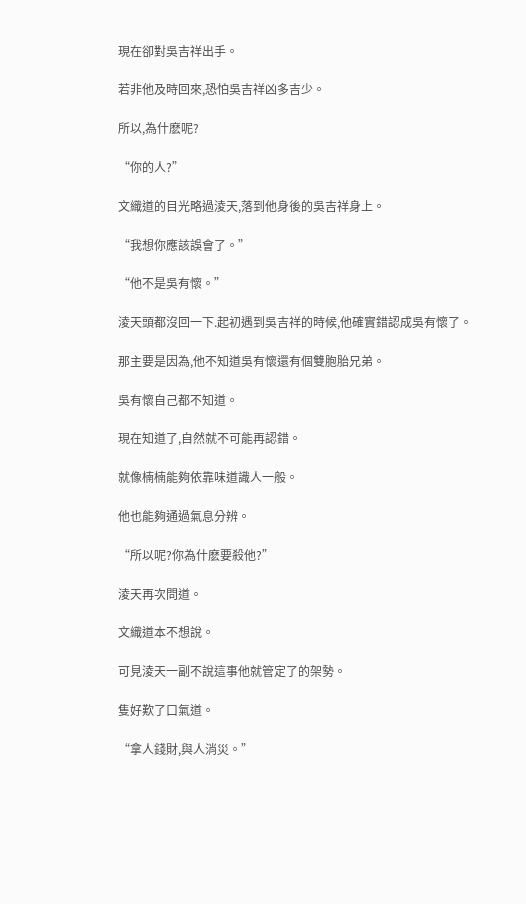現在卻對吳吉祥出手。

若非他及時回來,恐怕吳吉祥凶多吉少。

所以,為什麽呢?

“你的人?”

文織道的目光略過淩天,落到他身後的吳吉祥身上。

“我想你應該誤會了。”

“他不是吳有懷。”

淩天頭都沒回一下.起初遇到吳吉祥的時候,他確實錯認成吳有懷了。

那主要是因為,他不知道吳有懷還有個雙胞胎兄弟。

吳有懷自己都不知道。

現在知道了,自然就不可能再認錯。

就像楠楠能夠依靠味道識人一般。

他也能夠通過氣息分辨。

“所以呢?你為什麽要殺他?”

淩天再次問道。

文織道本不想說。

可見淩天一副不說這事他就管定了的架勢。

隻好歎了口氣道。

“拿人錢財,與人消災。”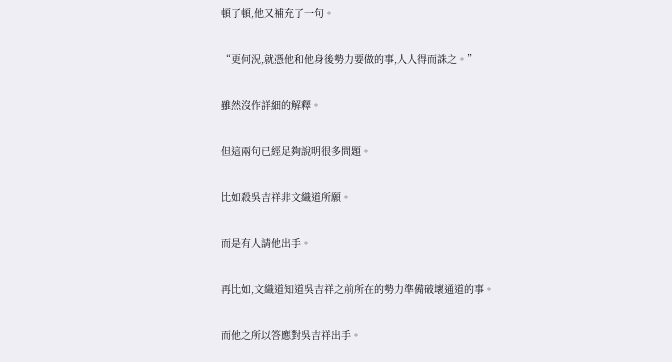頓了頓,他又補充了一句。

“更何況,就憑他和他身後勢力要做的事,人人得而誅之。”

雖然沒作詳細的解釋。

但這兩句已經足夠說明很多問題。

比如殺吳吉祥非文織道所願。

而是有人請他出手。

再比如,文織道知道吳吉祥之前所在的勢力準備破壞通道的事。

而他之所以答應對吳吉祥出手。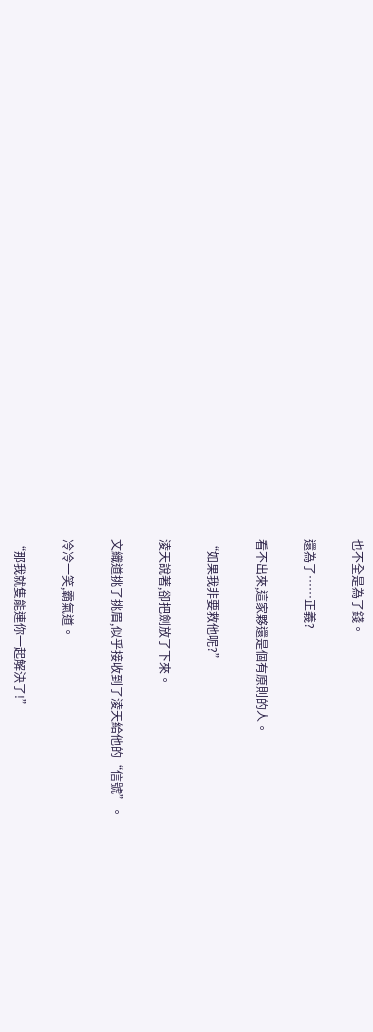也不全是為了錢。

還為了……正義?

看不出來,這家夥還是個有原則的人。

“如果我非要救他呢?”

淩天說著,卻把劍放了下來。

文織道挑了挑眉,似乎接收到了淩天給他的“信號”。

冷冷一笑,霸氣道。

“那我就隻能連你一起解決了!”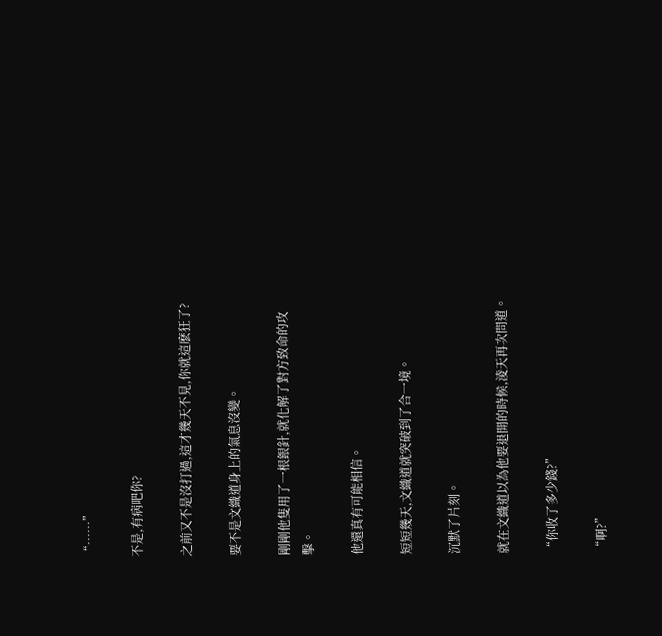“……”

不是,有病吧你?

之前又不是沒打過,這才幾天不見,你就這麽狂了?

要不是文織道身上的氣息沒變。

剛剛他隻用了一根銀針,就化解了對方致命的攻擊。

他還真有可能相信。

短短幾天,文織道就突破到了合一境。

沉默了片刻。

就在文織道以為他要退開的時候,淩天再次問道。

“你收了多少錢?”

“啊?”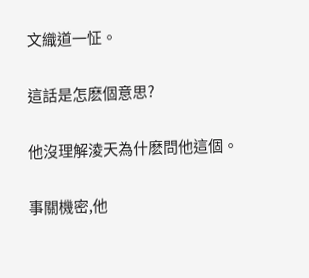文織道一怔。

這話是怎麽個意思?

他沒理解淩天為什麽問他這個。

事關機密,他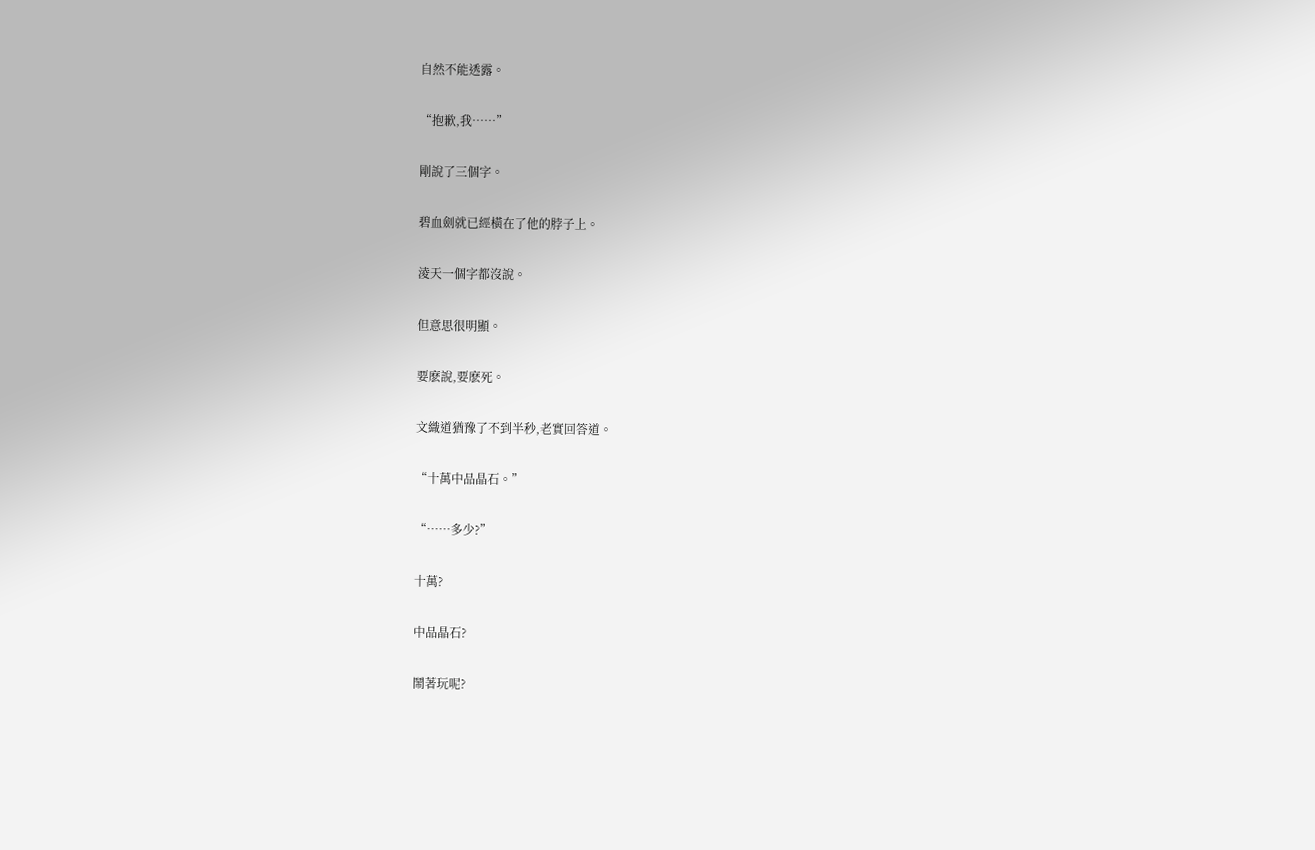自然不能透露。

“抱歉,我……”

剛說了三個字。

碧血劍就已經橫在了他的脖子上。

淩天一個字都沒說。

但意思很明顯。

要麽說,要麽死。

文織道猶豫了不到半秒,老實回答道。

“十萬中品晶石。”

“……多少?”

十萬?

中品晶石?

鬧著玩呢?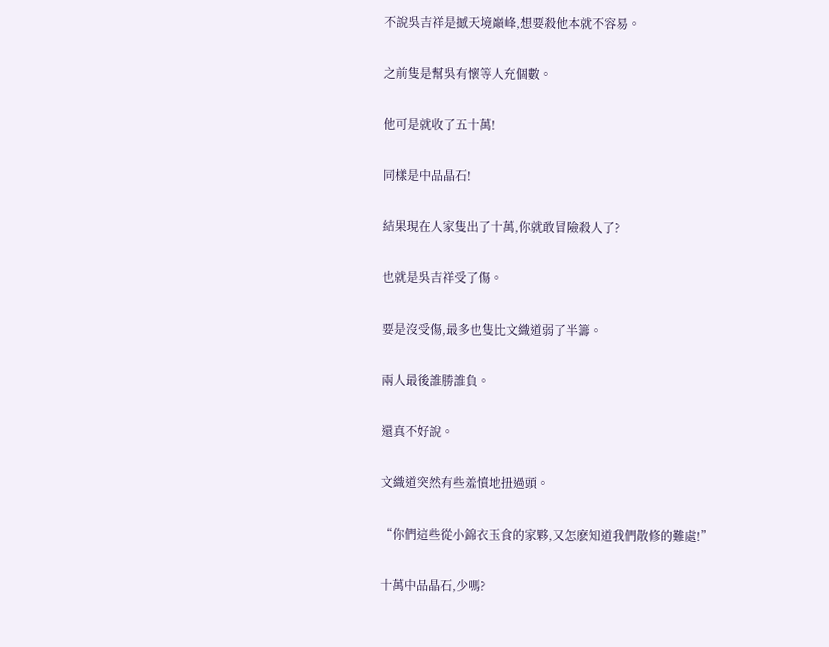不說吳吉祥是撼天境巔峰,想要殺他本就不容易。

之前隻是幫吳有懷等人充個數。

他可是就收了五十萬!

同樣是中品晶石!

結果現在人家隻出了十萬,你就敢冒險殺人了?

也就是吳吉祥受了傷。

要是沒受傷,最多也隻比文織道弱了半籌。

兩人最後誰勝誰負。

還真不好說。

文織道突然有些羞憤地扭過頭。

“你們這些從小錦衣玉食的家夥,又怎麽知道我們散修的難處!”

十萬中品晶石,少嗎?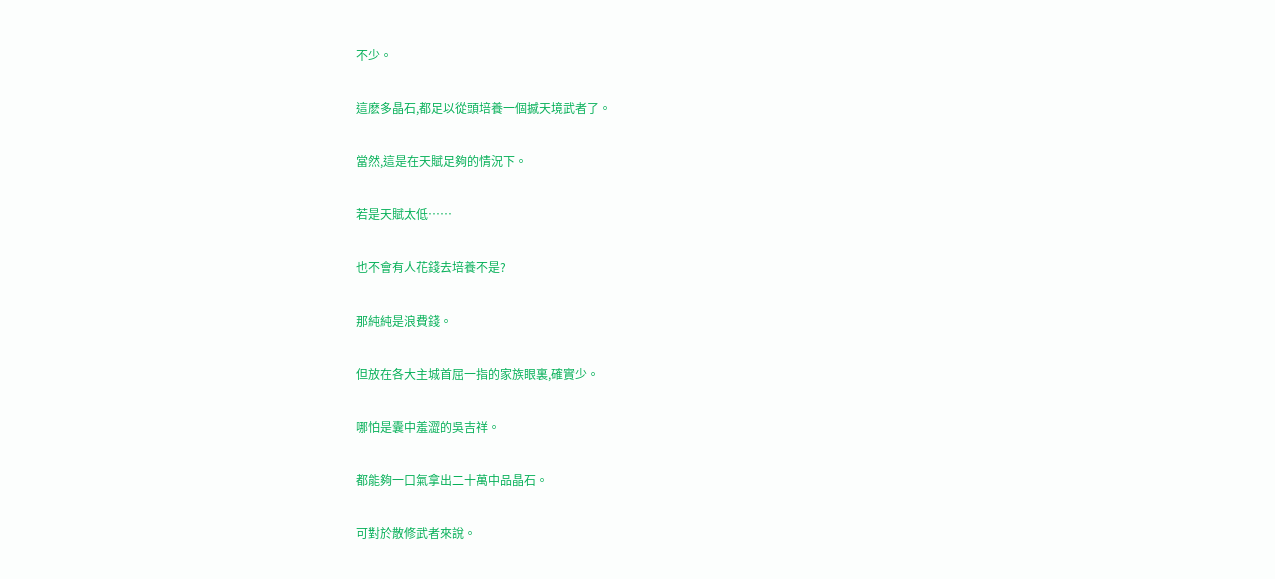不少。

這麽多晶石,都足以從頭培養一個撼天境武者了。

當然,這是在天賦足夠的情況下。

若是天賦太低……

也不會有人花錢去培養不是?

那純純是浪費錢。

但放在各大主城首屈一指的家族眼裏,確實少。

哪怕是囊中羞澀的吳吉祥。

都能夠一口氣拿出二十萬中品晶石。

可對於散修武者來說。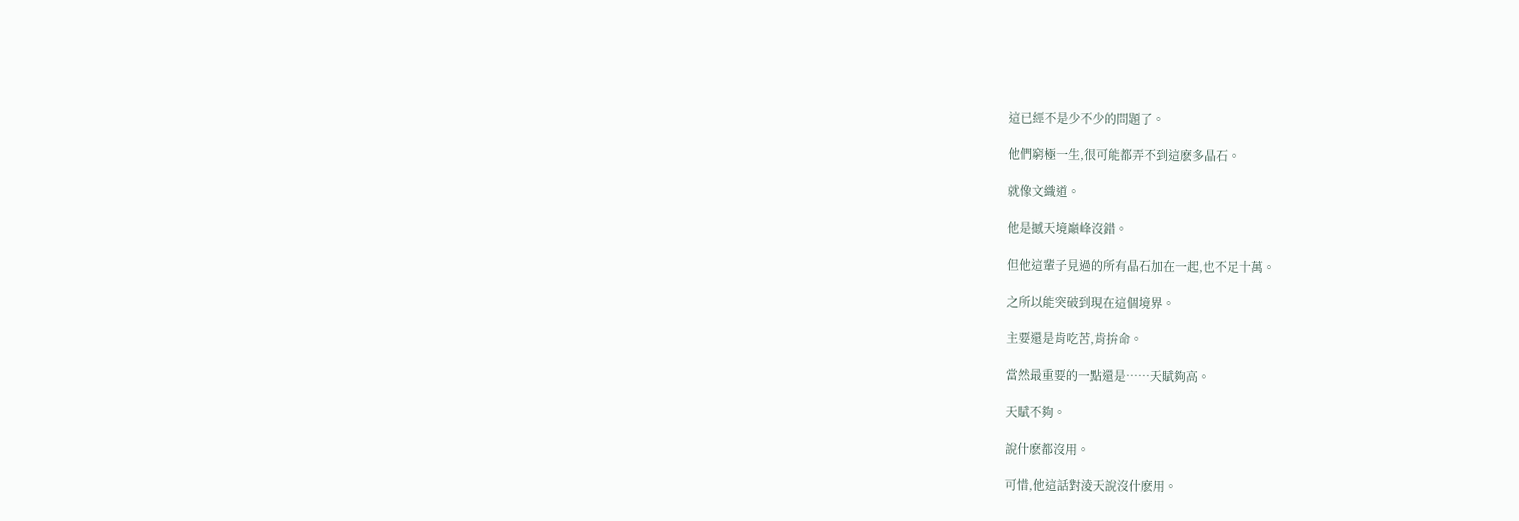這已經不是少不少的問題了。

他們窮極一生,很可能都弄不到這麽多晶石。

就像文織道。

他是撼天境巔峰沒錯。

但他這輩子見過的所有晶石加在一起,也不足十萬。

之所以能突破到現在這個境界。

主要還是肯吃苦,肯拚命。

當然最重要的一點還是……天賦夠高。

天賦不夠。

說什麽都沒用。

可惜,他這話對淩天說沒什麽用。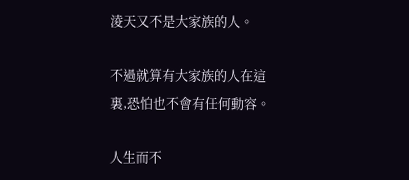淩天又不是大家族的人。

不過就算有大家族的人在這裏,恐怕也不會有任何動容。

人生而不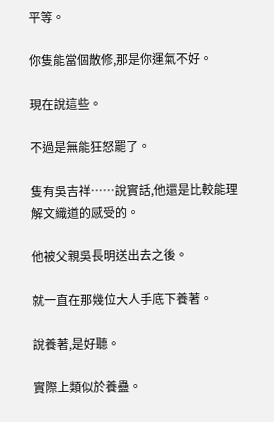平等。

你隻能當個散修,那是你運氣不好。

現在說這些。

不過是無能狂怒罷了。

隻有吳吉祥……說實話,他還是比較能理解文織道的感受的。

他被父親吳長明送出去之後。

就一直在那幾位大人手底下養著。

說養著,是好聽。

實際上類似於養蠱。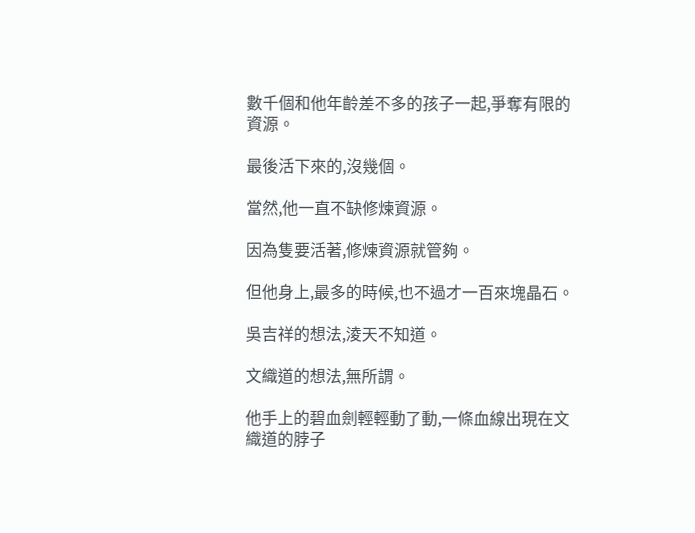數千個和他年齡差不多的孩子一起,爭奪有限的資源。

最後活下來的,沒幾個。

當然,他一直不缺修煉資源。

因為隻要活著,修煉資源就管夠。

但他身上,最多的時候,也不過才一百來塊晶石。

吳吉祥的想法,淩天不知道。

文織道的想法,無所謂。

他手上的碧血劍輕輕動了動,一條血線出現在文織道的脖子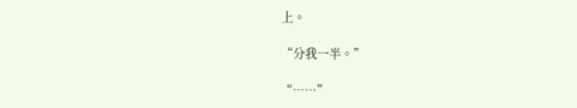上。

“分我一半。”

“……”